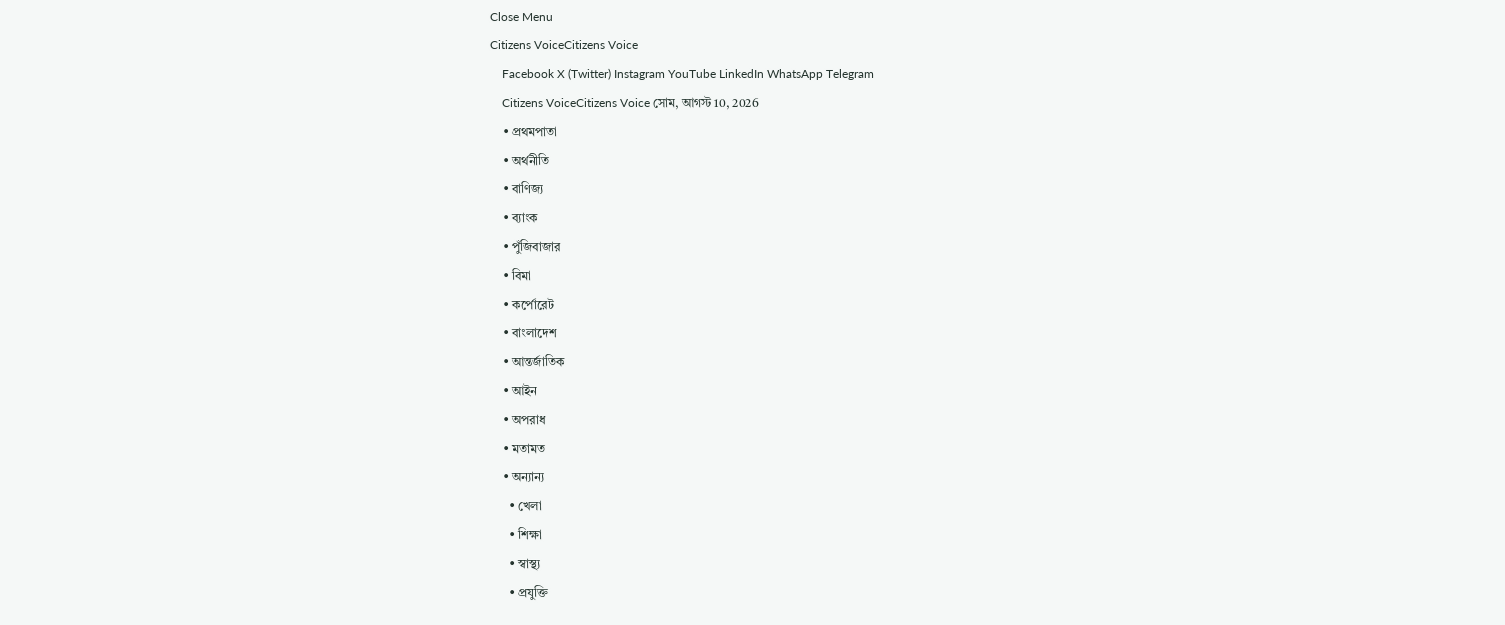Close Menu
Citizens VoiceCitizens Voice
    Facebook X (Twitter) Instagram YouTube LinkedIn WhatsApp Telegram
    Citizens VoiceCitizens Voice সোম, আগস্ট 10, 2026
    • প্রথমপাতা
    • অর্থনীতি
    • বাণিজ্য
    • ব্যাংক
    • পুঁজিবাজার
    • বিমা
    • কর্পোরেট
    • বাংলাদেশ
    • আন্তর্জাতিক
    • আইন
    • অপরাধ
    • মতামত
    • অন্যান্য
      • খেলা
      • শিক্ষা
      • স্বাস্থ্য
      • প্রযুক্তি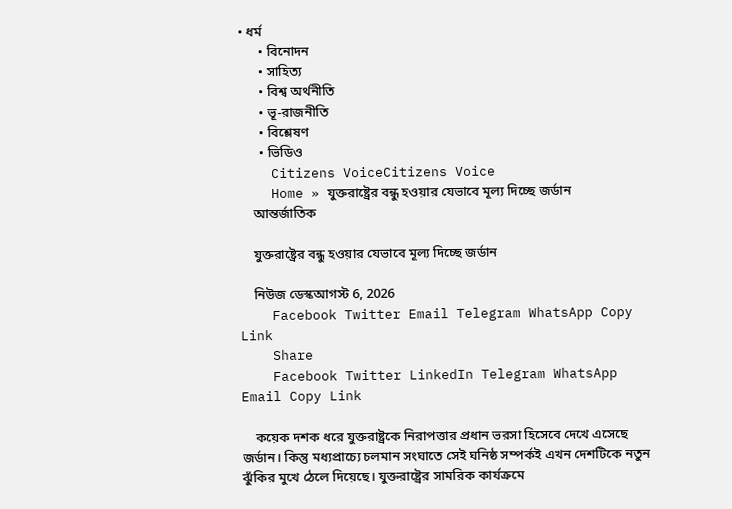• ধর্ম
      • বিনোদন
      • সাহিত্য
      • বিশ্ব অর্থনীতি
      • ভূ-রাজনীতি
      • বিশ্লেষণ
      • ভিডিও
    Citizens VoiceCitizens Voice
    Home » যুক্তরাষ্ট্রের বন্ধু হওয়ার যেভাবে মূল্য দিচ্ছে জর্ডান
    আন্তর্জাতিক

    যুক্তরাষ্ট্রের বন্ধু হওয়ার যেভাবে মূল্য দিচ্ছে জর্ডান

    নিউজ ডেস্কআগস্ট 6, 2026
    Facebook Twitter Email Telegram WhatsApp Copy Link
    Share
    Facebook Twitter LinkedIn Telegram WhatsApp Email Copy Link

    কয়েক দশক ধরে যুক্তরাষ্ট্রকে নিরাপত্তার প্রধান ভরসা হিসেবে দেখে এসেছে জর্ডান। কিন্তু মধ্যপ্রাচ্যে চলমান সংঘাতে সেই ঘনিষ্ঠ সম্পর্কই এখন দেশটিকে নতুন ঝুঁকির মুখে ঠেলে দিয়েছে। যুক্তরাষ্ট্রের সামরিক কার্যক্রমে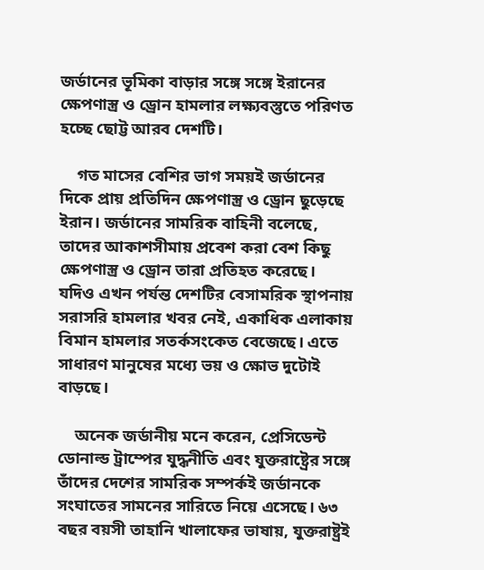জর্ডানের ভূমিকা বাড়ার সঙ্গে সঙ্গে ইরানের ক্ষেপণাস্ত্র ও ড্রোন হামলার লক্ষ্যবস্তুতে পরিণত হচ্ছে ছোট্ট আরব দেশটি।

    গত মাসের বেশির ভাগ সময়ই জর্ডানের দিকে প্রায় প্রতিদিন ক্ষেপণাস্ত্র ও ড্রোন ছুড়েছে ইরান। জর্ডানের সামরিক বাহিনী বলেছে, তাদের আকাশসীমায় প্রবেশ করা বেশ কিছু ক্ষেপণাস্ত্র ও ড্রোন তারা প্রতিহত করেছে। যদিও এখন পর্যন্ত দেশটির বেসামরিক স্থাপনায় সরাসরি হামলার খবর নেই, একাধিক এলাকায় বিমান হামলার সতর্কসংকেত বেজেছে। এতে সাধারণ মানুষের মধ্যে ভয় ও ক্ষোভ দুটোই বাড়ছে।

    অনেক জর্ডানীয় মনে করেন, প্রেসিডেন্ট ডোনাল্ড ট্রাম্পের যুদ্ধনীতি এবং যুক্তরাষ্ট্রের সঙ্গে তাঁদের দেশের সামরিক সম্পর্কই জর্ডানকে সংঘাতের সামনের সারিতে নিয়ে এসেছে। ৬৩ বছর বয়সী তাহানি খালাফের ভাষায়, যুক্তরাষ্ট্রই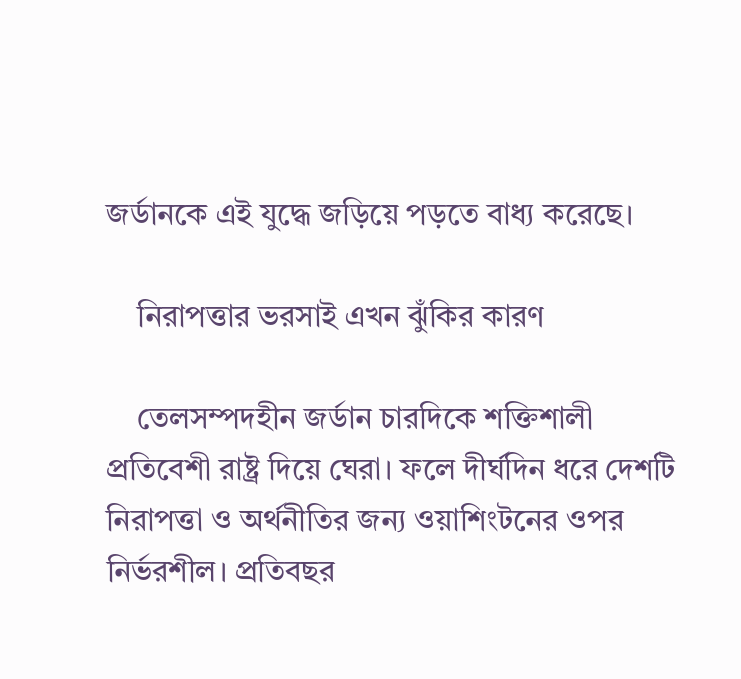জর্ডানকে এই যুদ্ধে জড়িয়ে পড়তে বাধ্য করেছে।

    নিরাপত্তার ভরসাই এখন ঝুঁকির কারণ

    তেলসম্পদহীন জর্ডান চারদিকে শক্তিশালী প্রতিবেশী রাষ্ট্র দিয়ে ঘেরা। ফলে দীর্ঘদিন ধরে দেশটি নিরাপত্তা ও অর্থনীতির জন্য ওয়াশিংটনের ওপর নির্ভরশীল। প্রতিবছর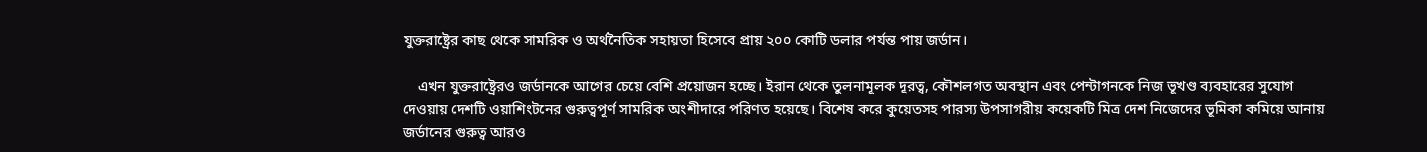যুক্তরাষ্ট্রের কাছ থেকে সামরিক ও অর্থনৈতিক সহায়তা হিসেবে প্রায় ২০০ কোটি ডলার পর্যন্ত পায় জর্ডান।

    এখন যুক্তরাষ্ট্রেরও জর্ডানকে আগের চেয়ে বেশি প্রয়োজন হচ্ছে। ইরান থেকে তুলনামূলক দূরত্ব, কৌশলগত অবস্থান এবং পেন্টাগনকে নিজ ভূখণ্ড ব্যবহারের সুযোগ দেওয়ায় দেশটি ওয়াশিংটনের গুরুত্বপূর্ণ সামরিক অংশীদারে পরিণত হয়েছে। বিশেষ করে কুয়েতসহ পারস্য উপসাগরীয় কয়েকটি মিত্র দেশ নিজেদের ভূমিকা কমিয়ে আনায় জর্ডানের গুরুত্ব আরও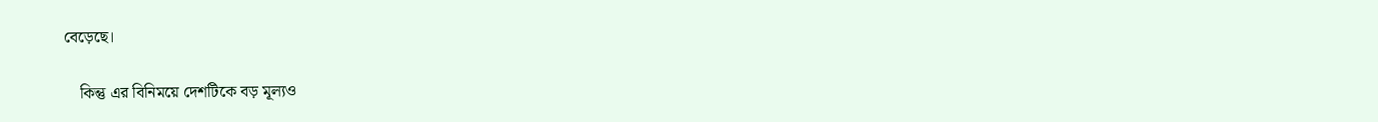বেড়েছে।

    কিন্তু এর বিনিময়ে দেশটিকে বড় মূল্যও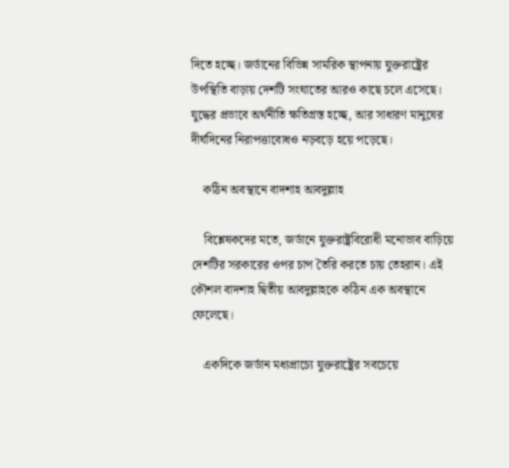দিতে হচ্ছে। জর্ডানের বিভিন্ন সামরিক স্থাপনায় যুক্তরাষ্ট্রের উপস্থিতি বাড়ায় দেশটি সংঘাতের আরও কাছে চলে এসেছে। যুদ্ধের প্রভাবে অর্থনীতি ক্ষতিগ্রস্ত হচ্ছে, আর সাধারণ মানুষের দীর্ঘদিনের নিরাপত্তাবোধও নড়বড়ে হয়ে পড়েছে।

    কঠিন অবস্থানে বাদশাহ আবদুল্লাহ

    বিশ্লেষকদের মতে, জর্ডানে যুক্তরাষ্ট্রবিরোধী মনোভাব বাড়িয়ে দেশটির সরকারের ওপর চাপ তৈরি করতে চায় তেহরান। এই কৌশল বাদশাহ দ্বিতীয় আবদুল্লাহকে কঠিন এক অবস্থানে ফেলেছে।

    একদিকে জর্ডান মধ্যপ্রাচ্যে যুক্তরাষ্ট্রের সবচেয়ে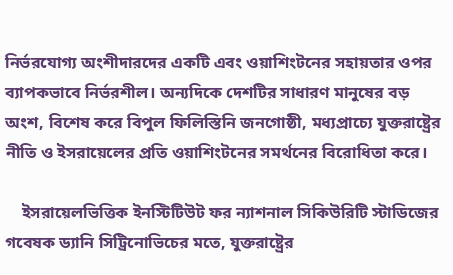নির্ভরযোগ্য অংশীদারদের একটি এবং ওয়াশিংটনের সহায়তার ওপর ব্যাপকভাবে নির্ভরশীল। অন্যদিকে দেশটির সাধারণ মানুষের বড় অংশ, বিশেষ করে বিপুল ফিলিস্তিনি জনগোষ্ঠী, মধ্যপ্রাচ্যে যুক্তরাষ্ট্রের নীতি ও ইসরায়েলের প্রতি ওয়াশিংটনের সমর্থনের বিরোধিতা করে।

    ইসরায়েলভিত্তিক ইনস্টিটিউট ফর ন্যাশনাল সিকিউরিটি স্টাডিজের গবেষক ড্যানি সিট্রিনোভিচের মতে, যুক্তরাষ্ট্রের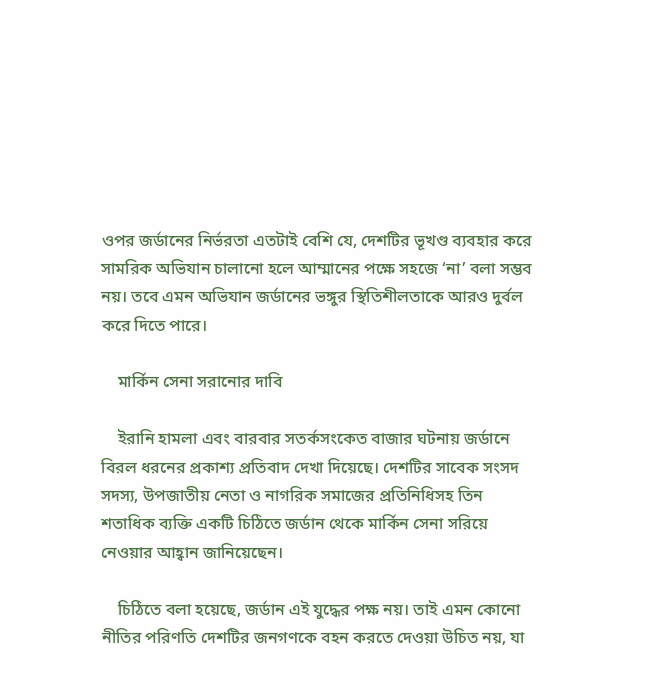ওপর জর্ডানের নির্ভরতা এতটাই বেশি যে, দেশটির ভূখণ্ড ব্যবহার করে সামরিক অভিযান চালানো হলে আম্মানের পক্ষে সহজে ‘না’ বলা সম্ভব নয়। তবে এমন অভিযান জর্ডানের ভঙ্গুর স্থিতিশীলতাকে আরও দুর্বল করে দিতে পারে।

    মার্কিন সেনা সরানোর দাবি

    ইরানি হামলা এবং বারবার সতর্কসংকেত বাজার ঘটনায় জর্ডানে বিরল ধরনের প্রকাশ্য প্রতিবাদ দেখা দিয়েছে। দেশটির সাবেক সংসদ সদস্য, উপজাতীয় নেতা ও নাগরিক সমাজের প্রতিনিধিসহ তিন শতাধিক ব্যক্তি একটি চিঠিতে জর্ডান থেকে মার্কিন সেনা সরিয়ে নেওয়ার আহ্বান জানিয়েছেন।

    চিঠিতে বলা হয়েছে, জর্ডান এই যুদ্ধের পক্ষ নয়। তাই এমন কোনো নীতির পরিণতি দেশটির জনগণকে বহন করতে দেওয়া উচিত নয়, যা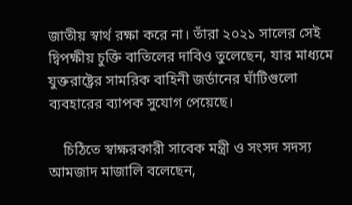জাতীয় স্বার্থ রক্ষা করে না। তাঁরা ২০২১ সালের সেই দ্বিপক্ষীয় চুক্তি বাতিলের দাবিও তুলেছেন, যার মাধ্যমে যুক্তরাষ্ট্রের সামরিক বাহিনী জর্ডানের ঘাঁটিগুলো ব্যবহারের ব্যাপক সুযোগ পেয়েছে।

    চিঠিতে স্বাক্ষরকারী সাবেক মন্ত্রী ও সংসদ সদস্য আমজাদ মাজালি বলেছেন,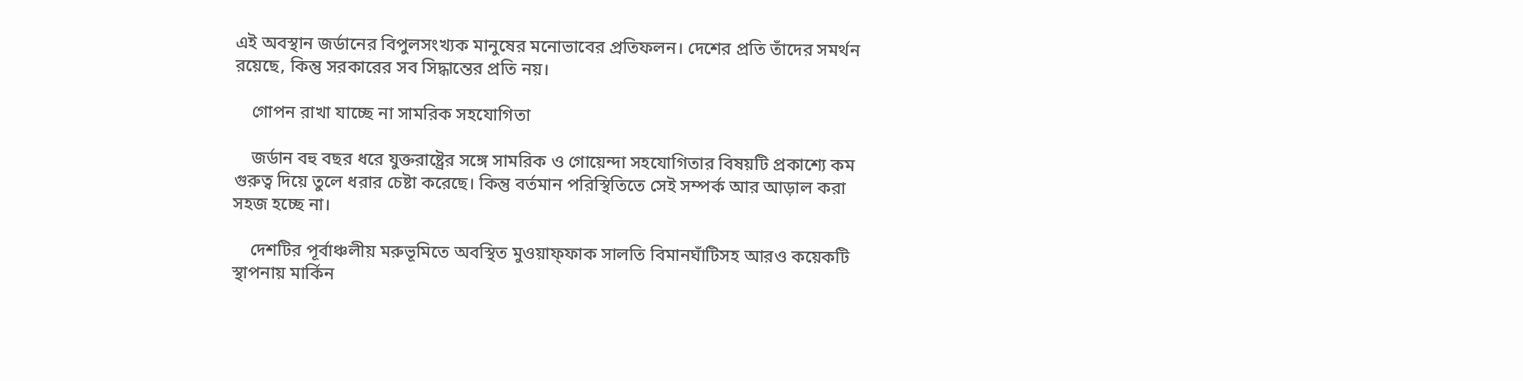এই অবস্থান জর্ডানের বিপুলসংখ্যক মানুষের মনোভাবের প্রতিফলন। দেশের প্রতি তাঁদের সমর্থন রয়েছে, কিন্তু সরকারের সব সিদ্ধান্তের প্রতি নয়।

    গোপন রাখা যাচ্ছে না সামরিক সহযোগিতা

    জর্ডান বহু বছর ধরে যুক্তরাষ্ট্রের সঙ্গে সামরিক ও গোয়েন্দা সহযোগিতার বিষয়টি প্রকাশ্যে কম গুরুত্ব দিয়ে তুলে ধরার চেষ্টা করেছে। কিন্তু বর্তমান পরিস্থিতিতে সেই সম্পর্ক আর আড়াল করা সহজ হচ্ছে না।

    দেশটির পূর্বাঞ্চলীয় মরুভূমিতে অবস্থিত মুওয়াফ্ফাক সালতি বিমানঘাঁটিসহ আরও কয়েকটি স্থাপনায় মার্কিন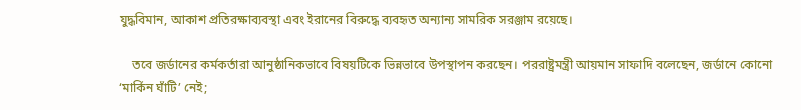যুদ্ধবিমান, আকাশ প্রতিরক্ষাব্যবস্থা এবং ইরানের বিরুদ্ধে ব্যবহৃত অন্যান্য সামরিক সরঞ্জাম রয়েছে।

    তবে জর্ডানের কর্মকর্তারা আনুষ্ঠানিকভাবে বিষয়টিকে ভিন্নভাবে উপস্থাপন করছেন। পররাষ্ট্রমন্ত্রী আয়মান সাফাদি বলেছেন, জর্ডানে কোনো ‘মার্কিন ঘাঁটি’ নেই;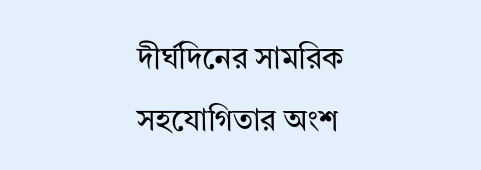দীর্ঘদিনের সামরিক সহযোগিতার অংশ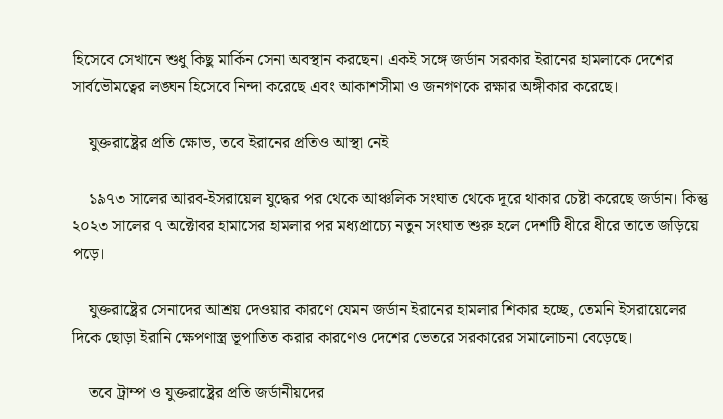হিসেবে সেখানে শুধু কিছু মার্কিন সেনা অবস্থান করছেন। একই সঙ্গে জর্ডান সরকার ইরানের হামলাকে দেশের সার্বভৌমত্বের লঙ্ঘন হিসেবে নিন্দা করেছে এবং আকাশসীমা ও জনগণকে রক্ষার অঙ্গীকার করেছে।

    যুক্তরাষ্ট্রের প্রতি ক্ষোভ, তবে ইরানের প্রতিও আস্থা নেই

    ১৯৭৩ সালের আরব-ইসরায়েল যুদ্ধের পর থেকে আঞ্চলিক সংঘাত থেকে দূরে থাকার চেষ্টা করেছে জর্ডান। কিন্তু ২০২৩ সালের ৭ অক্টোবর হামাসের হামলার পর মধ্যপ্রাচ্যে নতুন সংঘাত শুরু হলে দেশটি ধীরে ধীরে তাতে জড়িয়ে পড়ে।

    যুক্তরাষ্ট্রের সেনাদের আশ্রয় দেওয়ার কারণে যেমন জর্ডান ইরানের হামলার শিকার হচ্ছে, তেমনি ইসরায়েলের দিকে ছোড়া ইরানি ক্ষেপণাস্ত্র ভূপাতিত করার কারণেও দেশের ভেতরে সরকারের সমালোচনা বেড়েছে।

    তবে ট্রাম্প ও যুক্তরাষ্ট্রের প্রতি জর্ডানীয়দের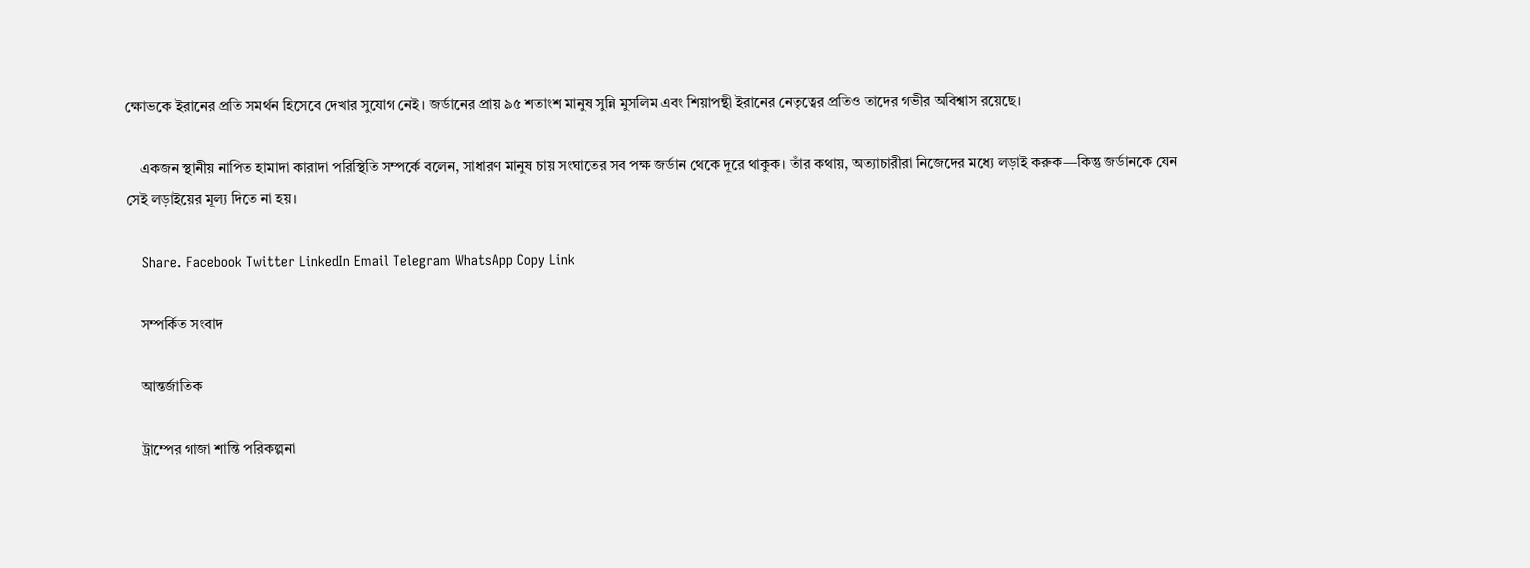ক্ষোভকে ইরানের প্রতি সমর্থন হিসেবে দেখার সুযোগ নেই। জর্ডানের প্রায় ৯৫ শতাংশ মানুষ সুন্নি মুসলিম এবং শিয়াপন্থী ইরানের নেতৃত্বের প্রতিও তাদের গভীর অবিশ্বাস রয়েছে।

    একজন স্থানীয় নাপিত হামাদা কারাদা পরিস্থিতি সম্পর্কে বলেন, সাধারণ মানুষ চায় সংঘাতের সব পক্ষ জর্ডান থেকে দূরে থাকুক। তাঁর কথায়, অত্যাচারীরা নিজেদের মধ্যে লড়াই করুক—কিন্তু জর্ডানকে যেন সেই লড়াইয়ের মূল্য দিতে না হয়।

    Share. Facebook Twitter LinkedIn Email Telegram WhatsApp Copy Link

    সম্পর্কিত সংবাদ

    আন্তর্জাতিক

    ট্রাম্পের গাজা শান্তি পরিকল্পনা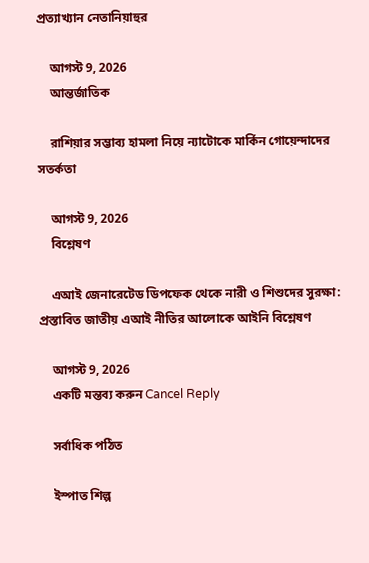প্রত্যাখ্যান নেতানিয়াহুর

    আগস্ট 9, 2026
    আন্তর্জাতিক

    রাশিয়ার সম্ভাব্য হামলা নিয়ে ন্যাটোকে মার্কিন গোয়েন্দাদের সতর্কতা

    আগস্ট 9, 2026
    বিশ্লেষণ

    এআই জেনারেটেড ডিপফেক থেকে নারী ও শিশুদের সুরক্ষা: প্রস্তাবিত জাতীয় এআই নীতির আলোকে আইনি বিশ্লেষণ

    আগস্ট 9, 2026
    একটি মন্তব্য করুন Cancel Reply

    সর্বাধিক পঠিত

    ইস্পাত শিল্প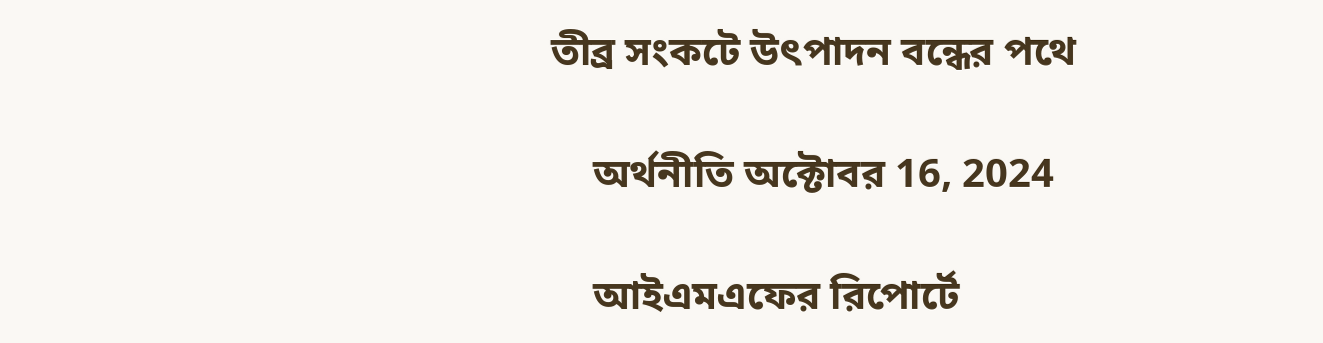তীব্র সংকটে উৎপাদন বন্ধের পথে

    অর্থনীতি অক্টোবর 16, 2024

    আইএমএফের রিপোর্টে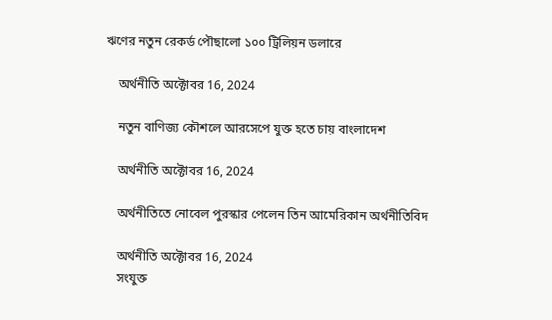ঋণের নতুন রেকর্ড পৌছালো ১০০ ট্রিলিয়ন ডলারে

    অর্থনীতি অক্টোবর 16, 2024

    নতুন বাণিজ্য কৌশলে আরসেপে যুক্ত হতে চায় বাংলাদেশ

    অর্থনীতি অক্টোবর 16, 2024

    অর্থনীতিতে নোবেল পুরস্কার পেলেন তিন আমেরিকান অর্থনীতিবিদ

    অর্থনীতি অক্টোবর 16, 2024
    সংযুক্ত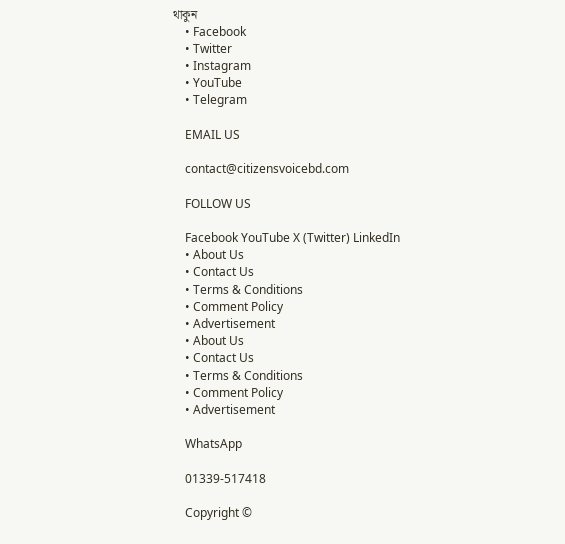থাকুন
    • Facebook
    • Twitter
    • Instagram
    • YouTube
    • Telegram

    EMAIL US

    contact@citizensvoicebd.com

    FOLLOW US

    Facebook YouTube X (Twitter) LinkedIn
    • About Us
    • Contact Us
    • Terms & Conditions
    • Comment Policy
    • Advertisement
    • About Us
    • Contact Us
    • Terms & Conditions
    • Comment Policy
    • Advertisement

    WhatsApp

    01339-517418

    Copyright ©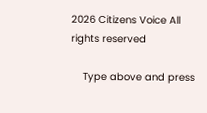2026 Citizens Voice All rights reserved

    Type above and press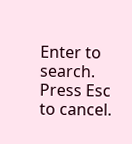Enter to search. Press Esc to cancel.